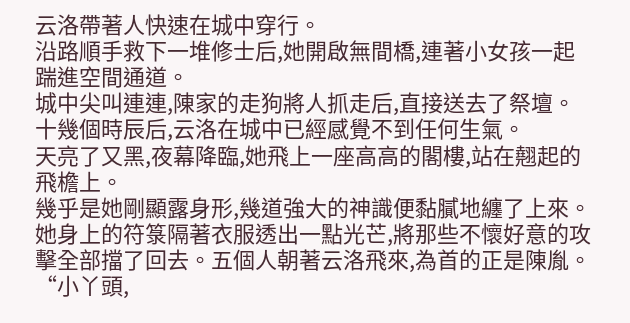云洛帶著人快速在城中穿行。
沿路順手救下一堆修士后,她開啟無間橋,連著小女孩一起踹進空間通道。
城中尖叫連連,陳家的走狗將人抓走后,直接送去了祭壇。
十幾個時辰后,云洛在城中已經感覺不到任何生氣。
天亮了又黑,夜幕降臨,她飛上一座高高的閣樓,站在翹起的飛檐上。
幾乎是她剛顯露身形,幾道強大的神識便黏膩地纏了上來。
她身上的符箓隔著衣服透出一點光芒,將那些不懷好意的攻擊全部擋了回去。五個人朝著云洛飛來,為首的正是陳胤。
“小丫頭,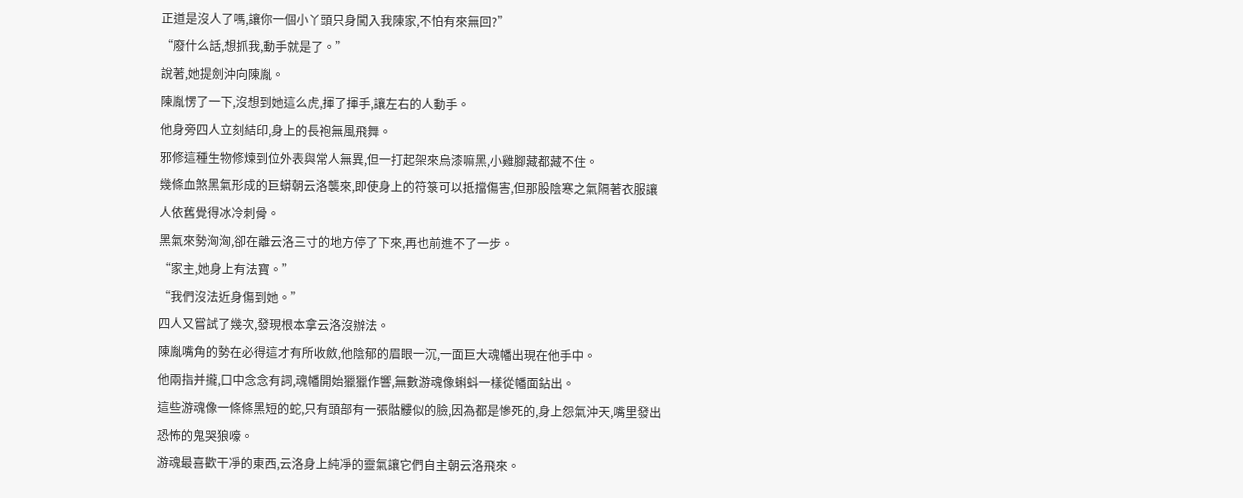正道是沒人了嗎,讓你一個小丫頭只身闖入我陳家,不怕有來無回?”
“廢什么話,想抓我,動手就是了。”
說著,她提劍沖向陳胤。
陳胤愣了一下,沒想到她這么虎,揮了揮手,讓左右的人動手。
他身旁四人立刻結印,身上的長袍無風飛舞。
邪修這種生物修煉到位外表與常人無異,但一打起架來烏漆嘛黑,小雞腳藏都藏不住。
幾條血煞黑氣形成的巨蟒朝云洛襲來,即使身上的符箓可以抵擋傷害,但那股陰寒之氣隔著衣服讓人依舊覺得冰冷刺骨。
黑氣來勢洶洶,卻在離云洛三寸的地方停了下來,再也前進不了一步。
“家主,她身上有法寶。”
“我們沒法近身傷到她。”
四人又嘗試了幾次,發現根本拿云洛沒辦法。
陳胤嘴角的勢在必得這才有所收斂,他陰郁的眉眼一沉,一面巨大魂幡出現在他手中。
他兩指并攏,口中念念有詞,魂幡開始獵獵作響,無數游魂像蝌蚪一樣從幡面鉆出。
這些游魂像一條條黑短的蛇,只有頭部有一張骷髏似的臉,因為都是慘死的,身上怨氣沖天,嘴里發出恐怖的鬼哭狼嚎。
游魂最喜歡干凈的東西,云洛身上純凈的靈氣讓它們自主朝云洛飛來。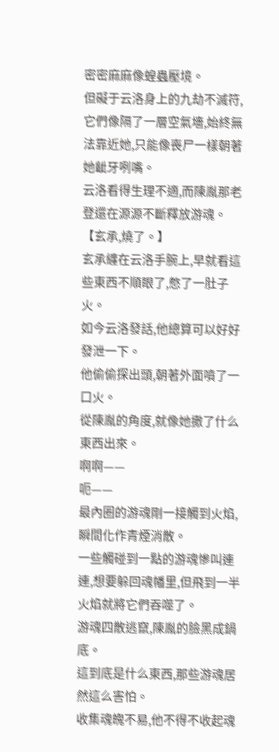密密麻麻像蝗蟲壓境。
但礙于云洛身上的九劫不滅符,它們像隔了一層空氣墻,始終無法靠近她,只能像喪尸一樣朝著她齜牙咧嘴。
云洛看得生理不適,而陳胤那老登還在源源不斷釋放游魂。
【玄承,燒了。】
玄承纏在云洛手腕上,早就看這些東西不順眼了,憋了一肚子火。
如今云洛發話,他總算可以好好發泄一下。
他偷偷探出頭,朝著外面噴了一口火。
從陳胤的角度,就像她撒了什么東西出來。
啊啊——
呃——
最內圈的游魂剛一接觸到火焰,瞬間化作青煙消散。
一些觸碰到一點的游魂慘叫連連,想要躲回魂幡里,但飛到一半火焰就將它們吞噬了。
游魂四散逃竄,陳胤的臉黑成鍋底。
這到底是什么東西,那些游魂居然這么害怕。
收集魂魄不易,他不得不收起魂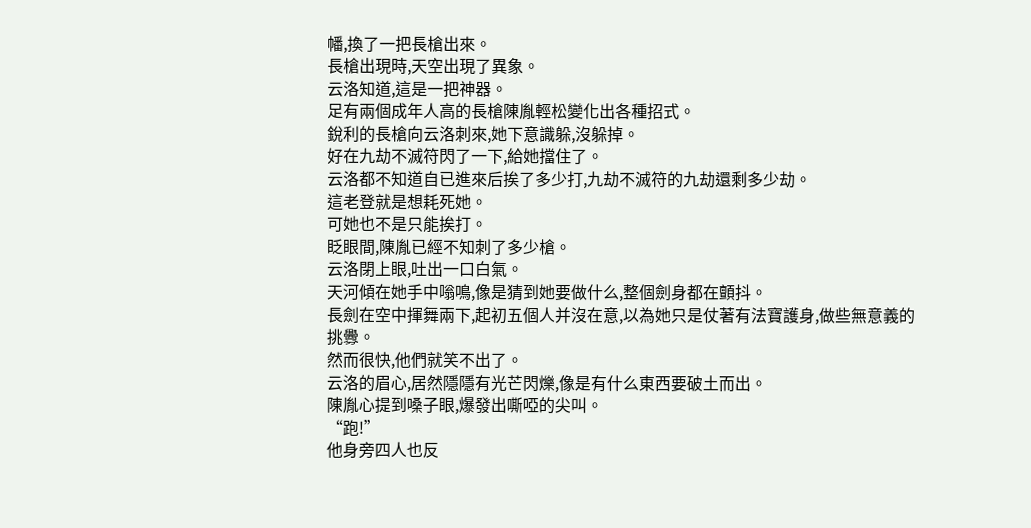幡,換了一把長槍出來。
長槍出現時,天空出現了異象。
云洛知道,這是一把神器。
足有兩個成年人高的長槍陳胤輕松變化出各種招式。
銳利的長槍向云洛刺來,她下意識躲,沒躲掉。
好在九劫不滅符閃了一下,給她擋住了。
云洛都不知道自已進來后挨了多少打,九劫不滅符的九劫還剩多少劫。
這老登就是想耗死她。
可她也不是只能挨打。
眨眼間,陳胤已經不知刺了多少槍。
云洛閉上眼,吐出一口白氣。
天河傾在她手中嗡鳴,像是猜到她要做什么,整個劍身都在顫抖。
長劍在空中揮舞兩下,起初五個人并沒在意,以為她只是仗著有法寶護身,做些無意義的挑釁。
然而很快,他們就笑不出了。
云洛的眉心,居然隱隱有光芒閃爍,像是有什么東西要破土而出。
陳胤心提到嗓子眼,爆發出嘶啞的尖叫。
“跑!”
他身旁四人也反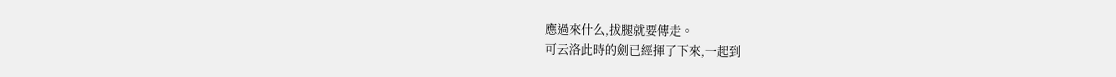應過來什么,拔腿就要傳走。
可云洛此時的劍已經揮了下來,一起到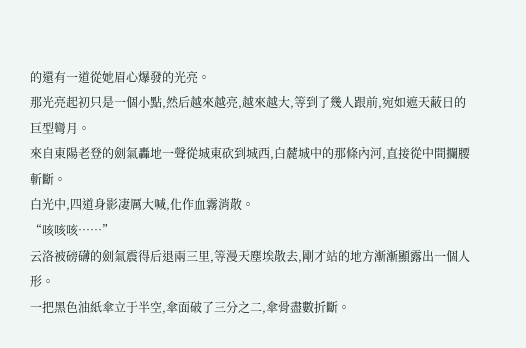的還有一道從她眉心爆發的光亮。
那光亮起初只是一個小點,然后越來越亮,越來越大,等到了幾人跟前,宛如遮天蔽日的巨型彎月。
來自東陽老登的劍氣轟地一聲從城東砍到城西,白麓城中的那條內河,直接從中間攔腰斬斷。
白光中,四道身影凄厲大喊,化作血霧消散。
“咳咳咳……”
云洛被磅礴的劍氣震得后退兩三里,等漫天塵埃散去,剛才站的地方漸漸顯露出一個人形。
一把黑色油紙傘立于半空,傘面破了三分之二,傘骨盡數折斷。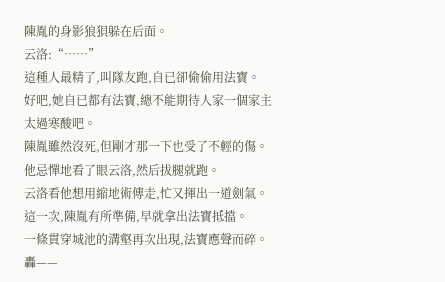陳胤的身影狼狽躲在后面。
云洛:“……”
這種人最精了,叫隊友跑,自已卻偷偷用法寶。
好吧,她自已都有法寶,總不能期待人家一個家主太過寒酸吧。
陳胤雖然沒死,但剛才那一下也受了不輕的傷。
他忌憚地看了眼云洛,然后拔腿就跑。
云洛看他想用縮地術傳走,忙又揮出一道劍氣。
這一次,陳胤有所準備,早就拿出法寶抵擋。
一條貫穿城池的溝壑再次出現,法寶應聲而碎。
轟——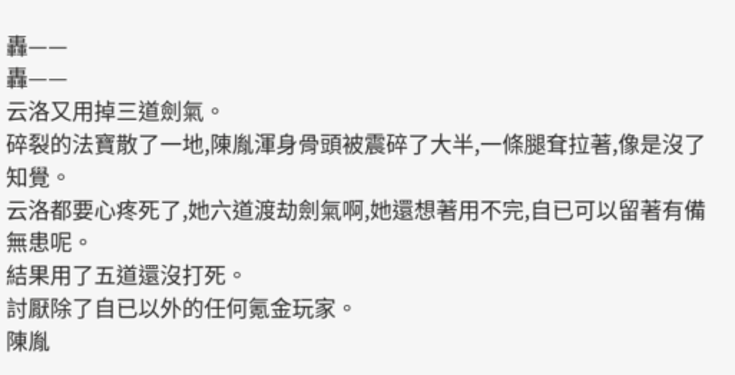轟——
轟——
云洛又用掉三道劍氣。
碎裂的法寶散了一地,陳胤渾身骨頭被震碎了大半,一條腿耷拉著,像是沒了知覺。
云洛都要心疼死了,她六道渡劫劍氣啊,她還想著用不完,自已可以留著有備無患呢。
結果用了五道還沒打死。
討厭除了自已以外的任何氪金玩家。
陳胤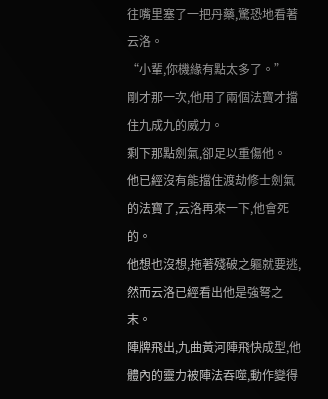往嘴里塞了一把丹藥,驚恐地看著云洛。
“小輩,你機緣有點太多了。”
剛才那一次,他用了兩個法寶才擋住九成九的威力。
剩下那點劍氣,卻足以重傷他。
他已經沒有能擋住渡劫修士劍氣的法寶了,云洛再來一下,他會死的。
他想也沒想,拖著殘破之軀就要逃,然而云洛已經看出他是強弩之末。
陣牌飛出,九曲黃河陣飛快成型,他體內的靈力被陣法吞噬,動作變得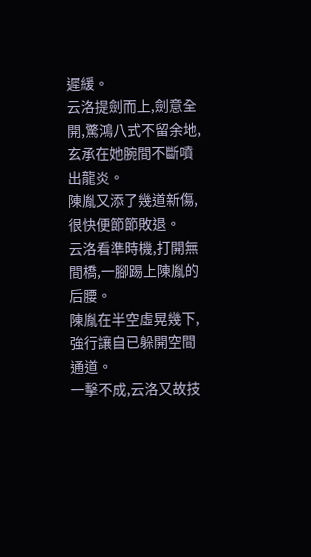遲緩。
云洛提劍而上,劍意全開,驚鴻八式不留余地,玄承在她腕間不斷噴出龍炎。
陳胤又添了幾道新傷,很快便節節敗退。
云洛看準時機,打開無間橋,一腳踢上陳胤的后腰。
陳胤在半空虛晃幾下,強行讓自已躲開空間通道。
一擊不成,云洛又故技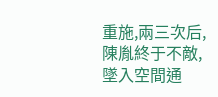重施,兩三次后,陳胤終于不敵,墜入空間通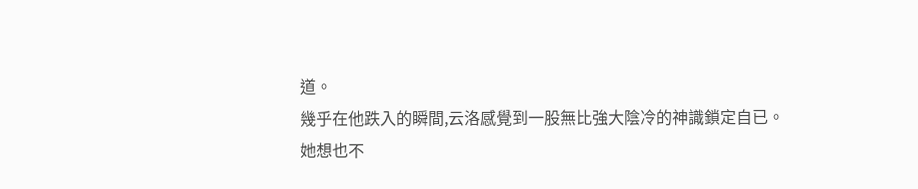道。
幾乎在他跌入的瞬間,云洛感覺到一股無比強大陰冷的神識鎖定自已。
她想也不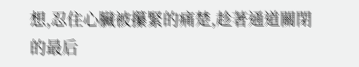想,忍住心臟被攥緊的痛楚,趁著通道關閉的最后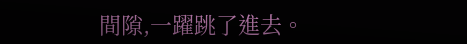間隙,一躍跳了進去。